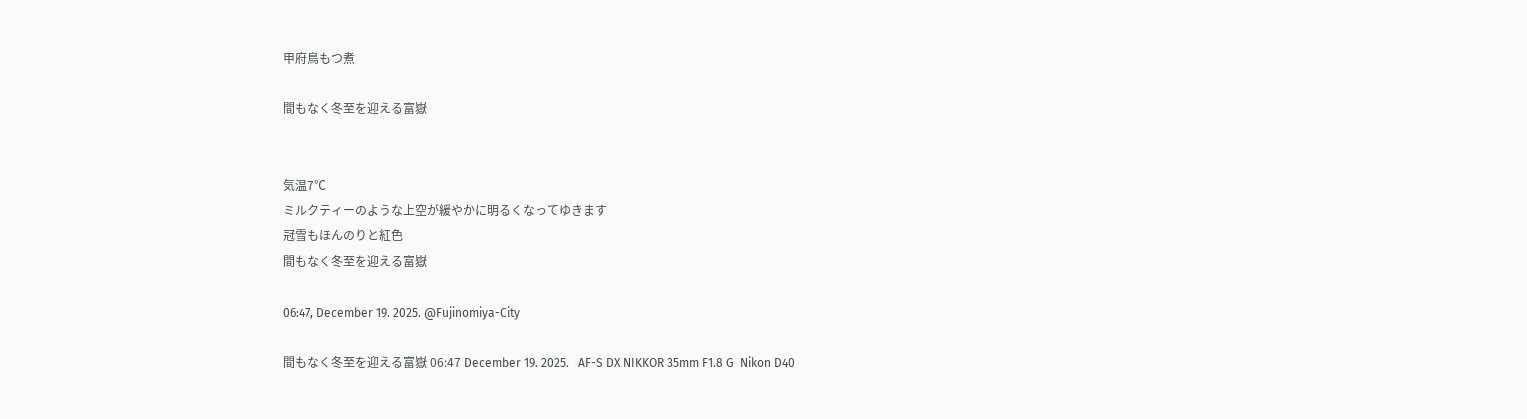甲府鳥もつ煮

間もなく冬至を迎える富嶽


気温7℃
ミルクティーのような上空が緩やかに明るくなってゆきます
冠雪もほんのりと紅色
間もなく冬至を迎える富嶽

06:47, December 19. 2025. @Fujinomiya-City

間もなく冬至を迎える富嶽 06:47 December 19. 2025.   AF-S DX NIKKOR 35mm F1.8 G  Nikon D40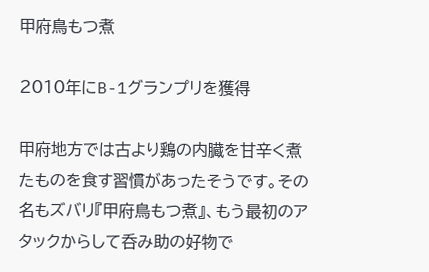甲府鳥もつ煮

2010年にB-1グランプリを獲得

甲府地方では古より鶏の内臓を甘辛く煮たものを食す習慣があったそうです。その名もズバリ『甲府鳥もつ煮』、もう最初のアタックからして呑み助の好物で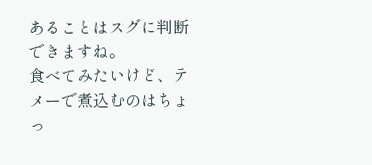あることはスグに判断できますね。
食べてみたいけど、テメーで煮込むのはちょっ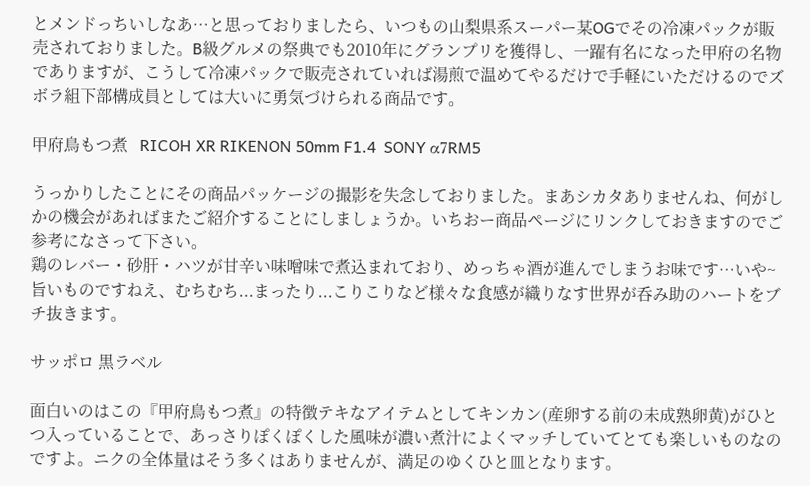とメンドっちいしなあ…と思っておりましたら、いつもの山梨県系スーパー某OGでその冷凍パックが販売されておりました。B級グルメの祭典でも2010年にグランプリを獲得し、一躍有名になった甲府の名物でありますが、こうして冷凍パックで販売されていれば湯煎で温めてやるだけで手軽にいただけるのでズボラ組下部構成員としては大いに勇気づけられる商品です。

甲府鳥もつ煮   RICOH XR RIKENON 50mm F1.4  SONY α7RM5

うっかりしたことにその商品パッケージの撮影を失念しておりました。まあシカタありませんね、何がしかの機会があればまたご紹介することにしましょうか。いちおー商品ページにリンクしておきますのでご参考になさって下さい。
鶏のレバー・砂肝・ハツが甘辛い味噌味で煮込まれており、めっちゃ酒が進んでしまうお味です…いや~旨いものですねえ、むちむち...まったり...こりこりなど様々な食感が織りなす世界が呑み助のハートをブチ抜きます。

サッポロ 黒ラベル

面白いのはこの『甲府鳥もつ煮』の特徴テキなアイテムとしてキンカン(産卵する前の未成熟卵黄)がひとつ入っていることで、あっさりぽくぽくした風味が濃い煮汁によくマッチしていてとても楽しいものなのですよ。ニクの全体量はそう多くはありませんが、満足のゆくひと皿となります。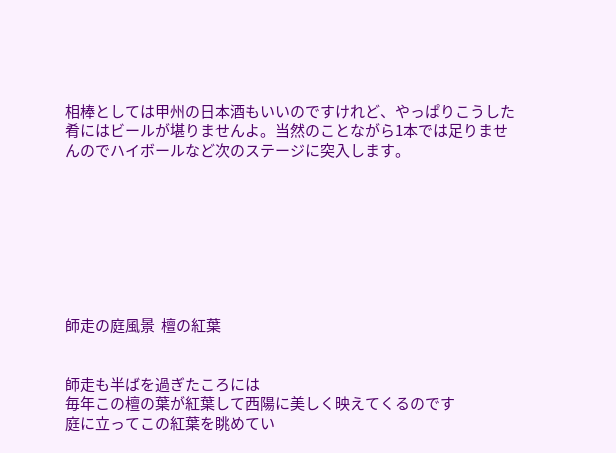相棒としては甲州の日本酒もいいのですけれど、やっぱりこうした肴にはビールが堪りませんよ。当然のことながら1本では足りませんのでハイボールなど次のステージに突入します。








師走の庭風景  檀の紅葉


師走も半ばを過ぎたころには
毎年この檀の葉が紅葉して西陽に美しく映えてくるのです
庭に立ってこの紅葉を眺めてい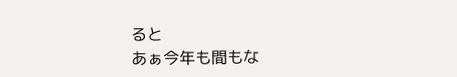ると
あぁ今年も間もな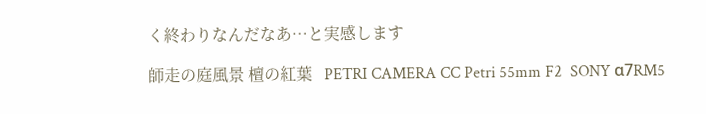く終わりなんだなあ…と実感します

師走の庭風景 檀の紅葉   PETRI CAMERA CC Petri 55mm F2  SONY α7RM5